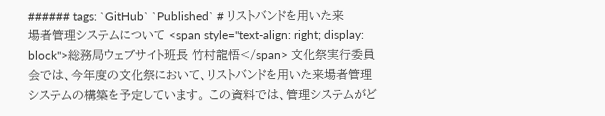###### tags: `GitHub` `Published` # リストバンドを用いた来場者管理システムについて <span style="text-align: right; display: block">総務局ウェブサイト班長 竹村龍悟</span> 文化祭実行委員会では、今年度の文化祭において、リストバンドを用いた来場者管理システムの構築を予定しています。 この資料では、管理システムがど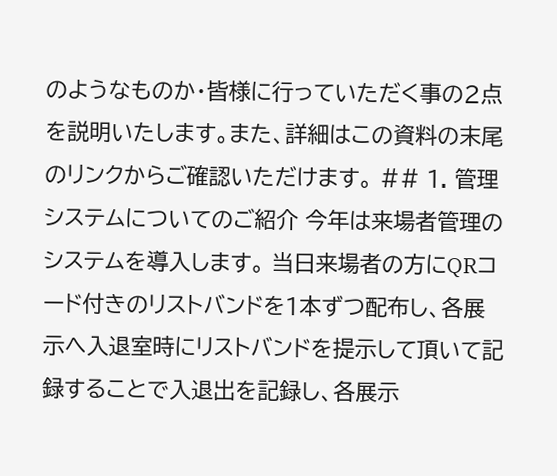のようなものか・皆様に行っていただく事の2点を説明いたします。また、詳細はこの資料の末尾のリンクからご確認いただけます。 ## 1. 管理システムについてのご紹介 今年は来場者管理のシステムを導入します。 当日来場者の方にQRコード付きのリストバンドを1本ずつ配布し、各展示へ入退室時にリストバンドを提示して頂いて記録することで入退出を記録し、各展示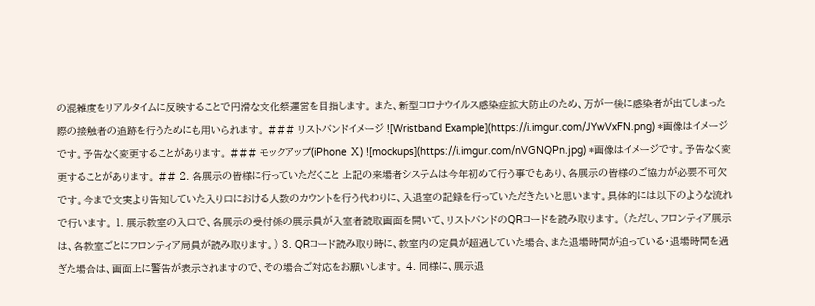の混雑度をリアルタイムに反映することで円滑な文化祭運営を目指します。 また、新型コロナウイルス感染症拡大防止のため、万が一後に感染者が出てしまった際の接触者の追跡を行うためにも用いられます。 ### リストバンドイメージ ![Wristband Example](https://i.imgur.com/JYwVxFN.png) *画像はイメージです。予告なく変更することがあります。 ### モックアップ(iPhone Ⅹ) ![mockups](https://i.imgur.com/nVGNQPn.jpg) *画像はイメージです。予告なく変更することがあります。 ## 2. 各展示の皆様に行っていただくこと 上記の来場者システムは今年初めて行う事でもあり、各展示の皆様のご協力が必要不可欠です。今まで文実より告知していた入り口における人数のカウントを行う代わりに、入退室の記録を行っていただきたいと思います。具体的には以下のような流れで行います。 1. 展示教室の入口で、各展示の受付係の展示員が入室者読取画面を開いて、リストバンドのQRコードを読み取ります。 (ただし、フロンティア展示は、各教室ごとにフロンティア局員が読み取ります。) 3. QRコード読み取り時に、教室内の定員が超過していた場合、また退場時間が迫っている・退場時間を過ぎた場合は、画面上に警告が表示されますので、その場合ご対応をお願いします。 4. 同様に、展示退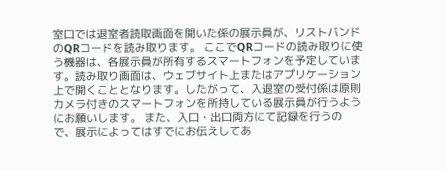室口では退室者読取画面を開いた係の展示員が、リストバンドのQRコードを読み取ります。 ここでQRコードの読み取りに使う機器は、各展示員が所有するスマートフォンを予定しています。読み取り画面は、ウェブサイト上またはアプリケーション上で開くこととなります。したがって、入退室の受付係は原則カメラ付きのスマートフォンを所持している展示員が行うようにお願いします。 また、入口・出口両方にて記録を行うので、展示によってはすでにお伝えしてあ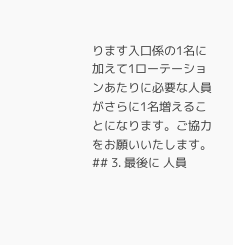ります入口係の1名に加えて1ローテーションあたりに必要な人員がさらに1名増えることになります。ご協力をお願いいたします。 ## 3. 最後に 人員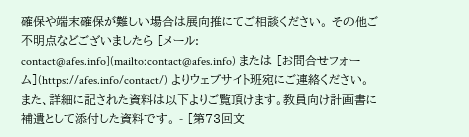確保や端末確保が難しい場合は展向推にてご相談ください。 その他ご不明点などございましたら [メール: contact@afes.info](mailto:contact@afes.info) または [お問合せフォーム](https://afes.info/contact/) よりウェブサイト班宛にご連絡ください。 また、詳細に記された資料は以下よりご覧頂けます。教員向け計画書に補遺として添付した資料です。 - [第73回文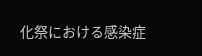化祭における感染症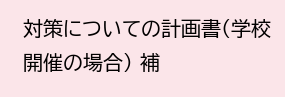対策についての計画書(学校開催の場合) 補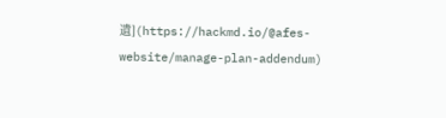遺](https://hackmd.io/@afes-website/manage-plan-addendum)